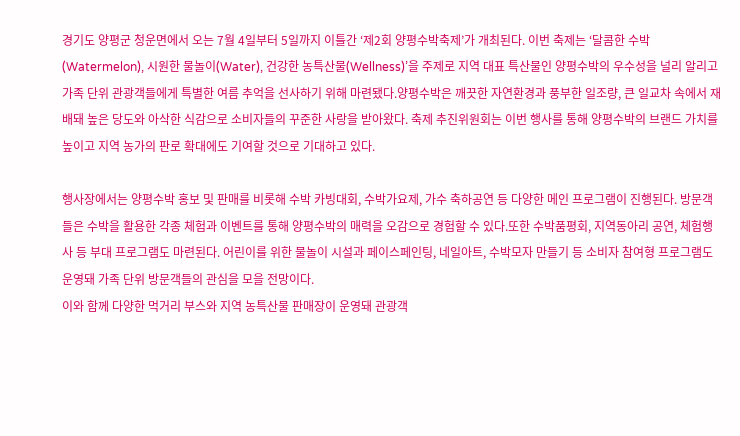경기도 양평군 청운면에서 오는 7월 4일부터 5일까지 이틀간 ‘제2회 양평수박축제’가 개최된다. 이번 축제는 ‘달콤한 수박(Watermelon), 시원한 물놀이(Water), 건강한 농특산물(Wellness)’을 주제로 지역 대표 특산물인 양평수박의 우수성을 널리 알리고 가족 단위 관광객들에게 특별한 여름 추억을 선사하기 위해 마련됐다.양평수박은 깨끗한 자연환경과 풍부한 일조량, 큰 일교차 속에서 재배돼 높은 당도와 아삭한 식감으로 소비자들의 꾸준한 사랑을 받아왔다. 축제 추진위원회는 이번 행사를 통해 양평수박의 브랜드 가치를 높이고 지역 농가의 판로 확대에도 기여할 것으로 기대하고 있다.

행사장에서는 양평수박 홍보 및 판매를 비롯해 수박 카빙대회, 수박가요제, 가수 축하공연 등 다양한 메인 프로그램이 진행된다. 방문객들은 수박을 활용한 각종 체험과 이벤트를 통해 양평수박의 매력을 오감으로 경험할 수 있다.또한 수박품평회, 지역동아리 공연, 체험행사 등 부대 프로그램도 마련된다. 어린이를 위한 물놀이 시설과 페이스페인팅, 네일아트, 수박모자 만들기 등 소비자 참여형 프로그램도 운영돼 가족 단위 방문객들의 관심을 모을 전망이다.
이와 함께 다양한 먹거리 부스와 지역 농특산물 판매장이 운영돼 관광객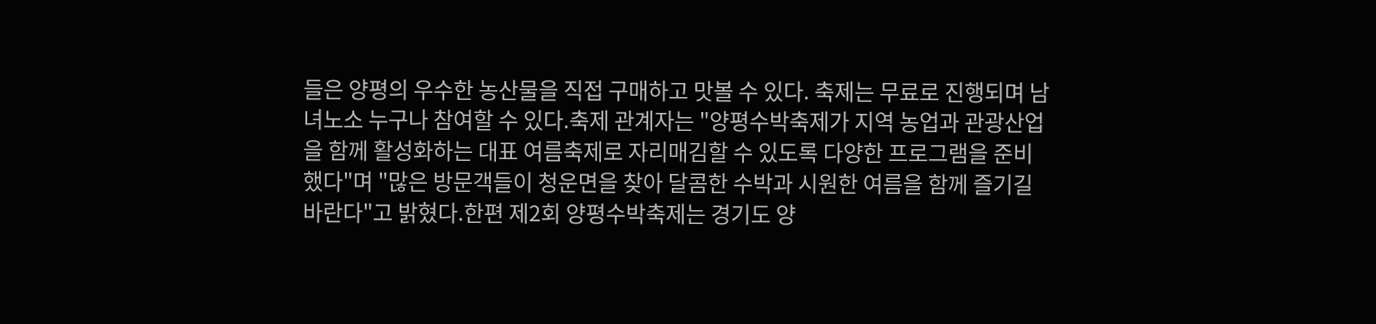들은 양평의 우수한 농산물을 직접 구매하고 맛볼 수 있다. 축제는 무료로 진행되며 남녀노소 누구나 참여할 수 있다.축제 관계자는 "양평수박축제가 지역 농업과 관광산업을 함께 활성화하는 대표 여름축제로 자리매김할 수 있도록 다양한 프로그램을 준비했다"며 "많은 방문객들이 청운면을 찾아 달콤한 수박과 시원한 여름을 함께 즐기길 바란다"고 밝혔다.한편 제2회 양평수박축제는 경기도 양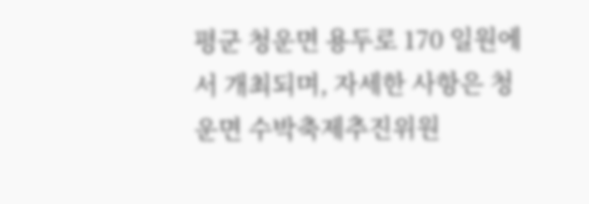평군 청운면 용두로 170 일원에서 개최되며, 자세한 사항은 청운면 수박축제추진위원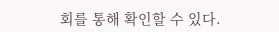회를 통해 확인할 수 있다.